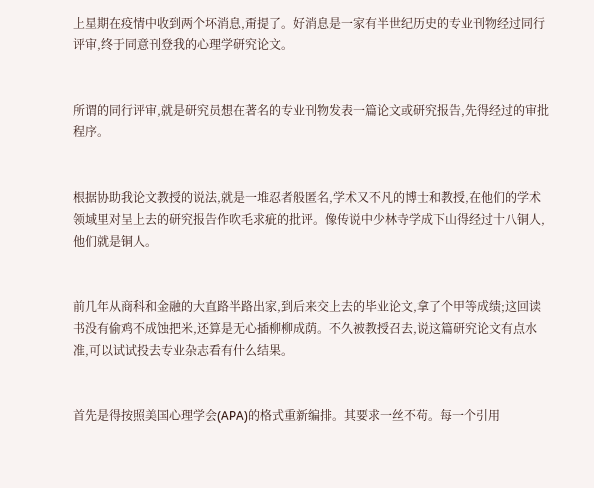上星期在疫情中收到两个坏消息,甭提了。好消息是一家有半世纪历史的专业刊物经过同行评审,终于同意刊登我的心理学研究论文。


所谓的同行评审,就是研究员想在著名的专业刊物发表一篇论文或研究报告,先得经过的审批程序。


根据协助我论文教授的说法,就是一堆忍者般匿名,学术又不凡的博士和教授,在他们的学术领域里对呈上去的研究报告作吹毛求疵的批评。像传说中少林寺学成下山得经过十八铜人,他们就是铜人。


前几年从商科和金融的大直路半路出家,到后来交上去的毕业论文,拿了个甲等成绩;这回读书没有偷鸡不成蚀把米,还算是无心插柳柳成荫。不久被教授召去,说这篇研究论文有点水准,可以试试投去专业杂志看有什么结果。


首先是得按照美国心理学会(APA)的格式重新编排。其要求一丝不苟。每一个引用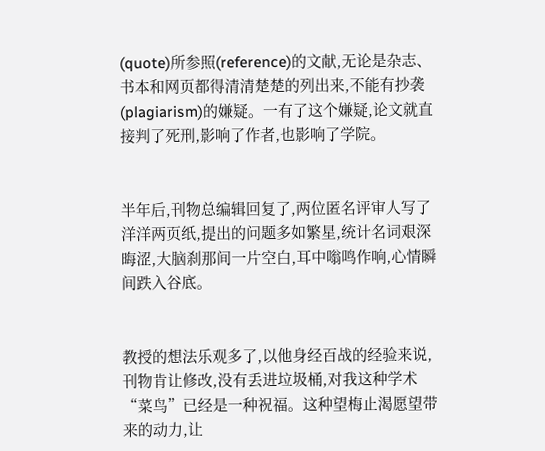(quote)所参照(reference)的文献,无论是杂志、书本和网页都得清清楚楚的列出来,不能有抄袭(plagiarism)的嫌疑。一有了这个嫌疑,论文就直接判了死刑,影响了作者,也影响了学院。


半年后,刊物总编辑回复了,两位匿名评审人写了洋洋两页纸,提出的问题多如繁星,统计名词艰深晦涩,大脑刹那间一片空白,耳中嗡鸣作响,心情瞬间跌入谷底。


教授的想法乐观多了,以他身经百战的经验来说,刊物肯让修改,没有丢进垃圾桶,对我这种学术“菜鸟”已经是一种祝福。这种望梅止渴愿望带来的动力,让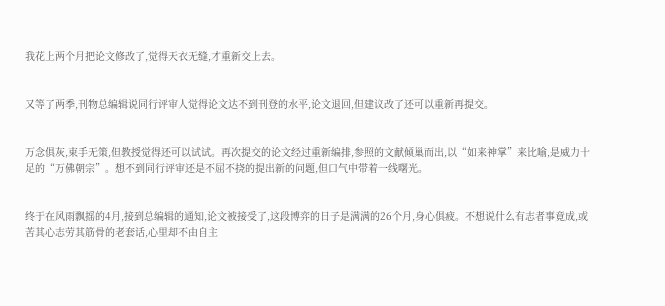我花上两个月把论文修改了,觉得天衣无缝,才重新交上去。


又等了两季,刊物总编辑说同行评审人觉得论文达不到刊登的水平,论文退回,但建议改了还可以重新再提交。


万念俱灰,束手无策,但教授觉得还可以试试。再次提交的论文经过重新编排,参照的文献倾巢而出,以“如来神掌”来比喻,是威力十足的“万佛朝宗”。想不到同行评审还是不屈不挠的提出新的问题,但口气中带着一线曙光。


终于在风雨飘摇的4月,接到总编辑的通知,论文被接受了,这段博弈的日子是满满的26个月,身心俱疲。不想说什么有志者事竟成,或苦其心志劳其筋骨的老套话,心里却不由自主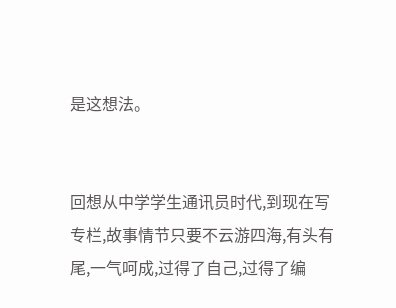是这想法。


回想从中学学生通讯员时代,到现在写专栏,故事情节只要不云游四海,有头有尾,一气呵成,过得了自己,过得了编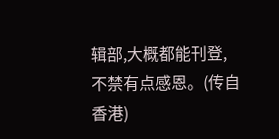辑部,大概都能刊登,不禁有点感恩。(传自香港)